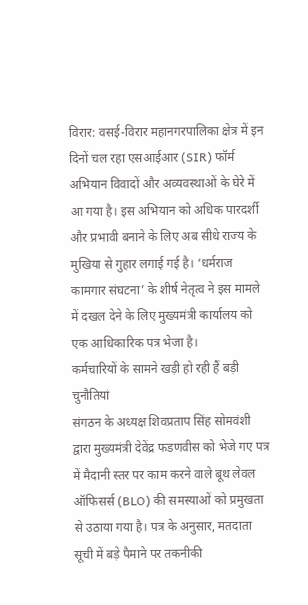विरार: वसई-विरार महानगरपालिका क्षेत्र में इन दिनों चल रहा एसआईआर (SIR) फॉर्म अभियान विवादों और अव्यवस्थाओं के घेरे में आ गया है। इस अभियान को अधिक पारदर्शी और प्रभावी बनाने के लिए अब सीधे राज्य के मुखिया से गुहार लगाई गई है। ‘धर्मराज कामगार संघटना’ के शीर्ष नेतृत्व ने इस मामले में दखल देने के लिए मुख्यमंत्री कार्यालय को एक आधिकारिक पत्र भेजा है।
कर्मचारियों के सामने खड़ी हो रही हैं बड़ी चुनौतियां
संगठन के अध्यक्ष शिवप्रताप सिंह सोमवंशी द्वारा मुख्यमंत्री देवेंद्र फडणवीस को भेजे गए पत्र में मैदानी स्तर पर काम करने वाले बूथ लेवल ऑफिसर्स (BLO) की समस्याओं को प्रमुखता से उठाया गया है। पत्र के अनुसार, मतदाता सूची में बड़े पैमाने पर तकनीकी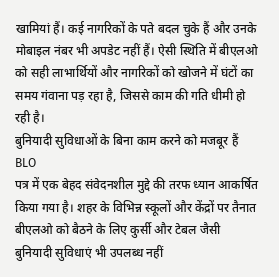खामियां हैं। कई नागरिकों के पते बदल चुके हैं और उनके मोबाइल नंबर भी अपडेट नहीं हैं। ऐसी स्थिति में बीएलओ को सही लाभार्थियों और नागरिकों को खोजने में घंटों का समय गंवाना पड़ रहा है, जिससे काम की गति धीमी हो रही है।
बुनियादी सुविधाओं के बिना काम करने को मजबूर हैं BLO
पत्र में एक बेहद संवेदनशील मुद्दे की तरफ ध्यान आकर्षित किया गया है। शहर के विभिन्न स्कूलों और केंद्रों पर तैनात बीएलओ को बैठने के लिए कुर्सी और टेबल जैसी बुनियादी सुविधाएं भी उपलब्ध नहीं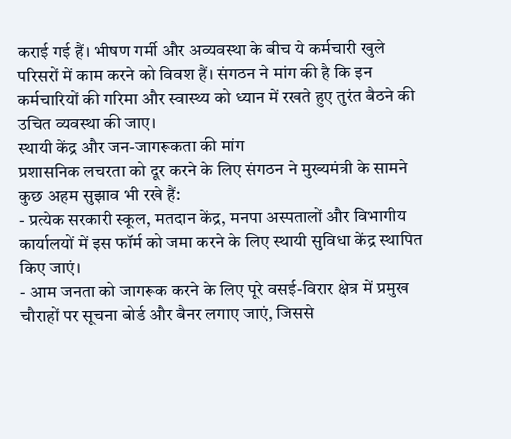कराई गई हैं। भीषण गर्मी और अव्यवस्था के बीच ये कर्मचारी खुले परिसरों में काम करने को विवश हैं। संगठन ने मांग की है कि इन कर्मचारियों की गरिमा और स्वास्थ्य को ध्यान में रखते हुए तुरंत बैठने की उचित व्यवस्था की जाए।
स्थायी केंद्र और जन-जागरूकता की मांग
प्रशासनिक लचरता को दूर करने के लिए संगठन ने मुख्यमंत्री के सामने कुछ अहम सुझाव भी रखे हैं:
- प्रत्येक सरकारी स्कूल, मतदान केंद्र, मनपा अस्पतालों और विभागीय कार्यालयों में इस फॉर्म को जमा करने के लिए स्थायी सुविधा केंद्र स्थापित किए जाएं।
- आम जनता को जागरूक करने के लिए पूरे वसई-विरार क्षेत्र में प्रमुख चौराहों पर सूचना बोर्ड और बैनर लगाए जाएं, जिससे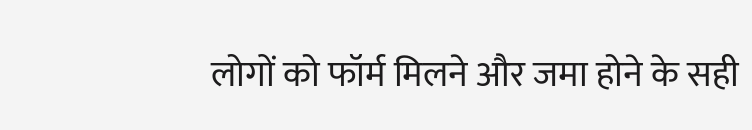लोगों को फॉर्म मिलने और जमा होने के सही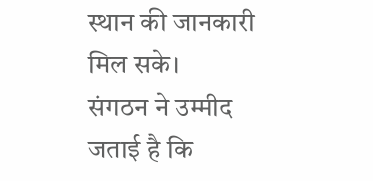स्थान की जानकारी मिल सके।
संगठन ने उम्मीद जताई है कि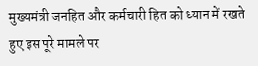मुख्यमंत्री जनहित और कर्मचारी हित को ध्यान में रखते हुए इस पूरे मामले पर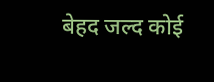बेहद जल्द कोई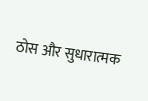ठोस और सुधारात्मक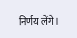निर्णय लेंगे।